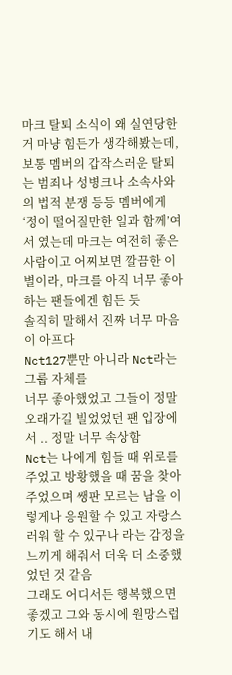마크 탈퇴 소식이 왜 실연당한 거 마냥 힘든가 생각해봤는데, 보통 멤버의 갑작스러운 탈퇴는 범죄나 성병크나 소속사와의 법적 분쟁 등등 멤버에게 ‘정이 떨어질만한 일과 함께’여서 였는데 마크는 여전히 좋은 사람이고 어찌보면 깔끔한 이별이라, 마크를 아직 너무 좋아하는 팬들에겐 힘든 듯
솔직히 말해서 진짜 너무 마음이 아프다
Nct127뿐만 아니라 Nct라는 그룹 자체를
너무 좋아했었고 그들이 정말 오래가길 빌었었던 팬 입장에서 .. 정말 너무 속상함
Nct는 나에게 힘들 때 위로를 주었고 방황했을 때 꿈을 찾아 주었으며 쌩판 모르는 남을 이렇게나 응원할 수 있고 자랑스러워 할 수 있구나 라는 감정을 느끼게 해줘서 더욱 더 소중했었던 것 같음
그래도 어디서든 행복했으면 좋겠고 그와 동시에 원망스럽기도 해서 내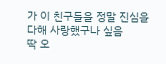가 이 친구들을 정말 진심을 다해 사랑했구나 싶음
딱 오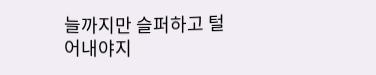늘까지만 슬퍼하고 털어내야지